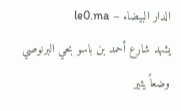الدار البيضاء – le0.ma
يشهد شارع أحمد بن باسو بحي البرنوصي وضعاً يثير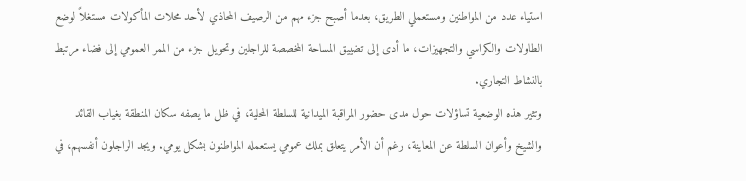استياء عدد من المواطنين ومستعملي الطريق، بعدما أصبح جزء مهم من الرصيف المحاذي لأحد محلات المأكولات مستغلاً لوضع الطاولات والكراسي والتجهيزات، ما أدى إلى تضييق المساحة المخصصة للراجلين وتحويل جزء من الممر العمومي إلى فضاء مرتبط بالنشاط التجاري.
وتثير هذه الوضعية تساؤلات حول مدى حضور المراقبة الميدانية للسلطة المحلية، في ظل ما يصفه سكان المنطقة بغياب القائد والشيخ وأعوان السلطة عن المعاينة، رغم أن الأمر يتعلق بملك عمومي يستعمله المواطنون بشكل يومي. ويجد الراجلون أنفسهم، في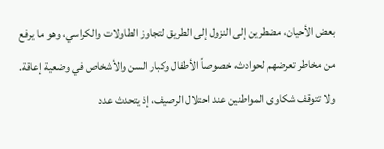بعض الأحيان، مضطرين إلى النزول إلى الطريق لتجاوز الطاولات والكراسي، وهو ما يرفع من مخاطر تعرضهم لحوادث، خصوصاً الأطفال وكبار السن والأشخاص في وضعية إعاقة.
ولا تتوقف شكاوى المواطنين عند احتلال الرصيف، إذ يتحدث عدد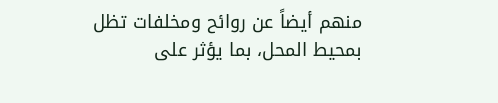منهم أيضاً عن روائح ومخلفات تظل بمحيط المحل، بما يؤثر على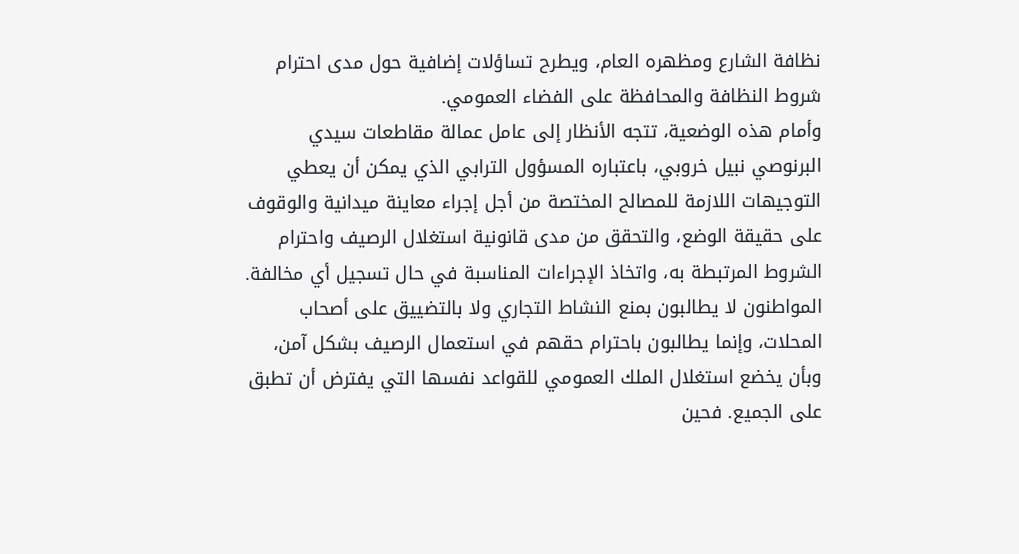نظافة الشارع ومظهره العام، ويطرح تساؤلات إضافية حول مدى احترام شروط النظافة والمحافظة على الفضاء العمومي.
وأمام هذه الوضعية، تتجه الأنظار إلى عامل عمالة مقاطعات سيدي البرنوصي نبيل خروبي، باعتباره المسؤول الترابي الذي يمكن أن يعطي التوجيهات اللازمة للمصالح المختصة من أجل إجراء معاينة ميدانية والوقوف على حقيقة الوضع، والتحقق من مدى قانونية استغلال الرصيف واحترام الشروط المرتبطة به، واتخاذ الإجراءات المناسبة في حال تسجيل أي مخالفة.
المواطنون لا يطالبون بمنع النشاط التجاري ولا بالتضييق على أصحاب المحلات، وإنما يطالبون باحترام حقهم في استعمال الرصيف بشكل آمن، وبأن يخضع استغلال الملك العمومي للقواعد نفسها التي يفترض أن تطبق على الجميع. فحين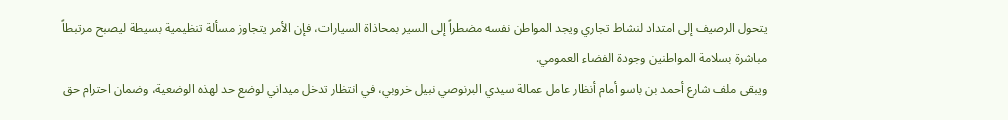يتحول الرصيف إلى امتداد لنشاط تجاري ويجد المواطن نفسه مضطراً إلى السير بمحاذاة السيارات، فإن الأمر يتجاوز مسألة تنظيمية بسيطة ليصبح مرتبطاً مباشرة بسلامة المواطنين وجودة الفضاء العمومي.
ويبقى ملف شارع أحمد بن باسو أمام أنظار عامل عمالة سيدي البرنوصي نبيل خروبي، في انتظار تدخل ميداني لوضع حد لهذه الوضعية، وضمان احترام حق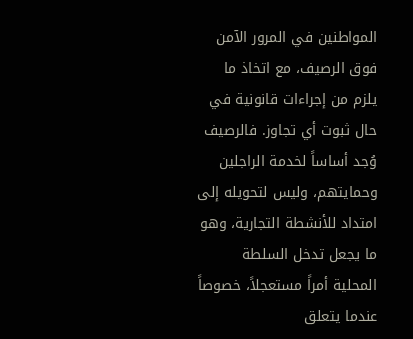المواطنين في المرور الآمن فوق الرصيف، مع اتخاذ ما يلزم من إجراءات قانونية في حال ثبوت أي تجاوز. فالرصيف وُجد أساساً لخدمة الراجلين وحمايتهم، وليس لتحويله إلى امتداد للأنشطة التجارية، وهو ما يجعل تدخل السلطة المحلية أمراً مستعجلاً، خصوصاً عندما يتعلق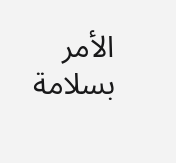الأمر بسلامة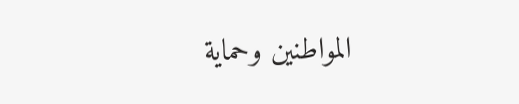المواطنين وحماية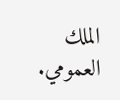الملك العمومي.